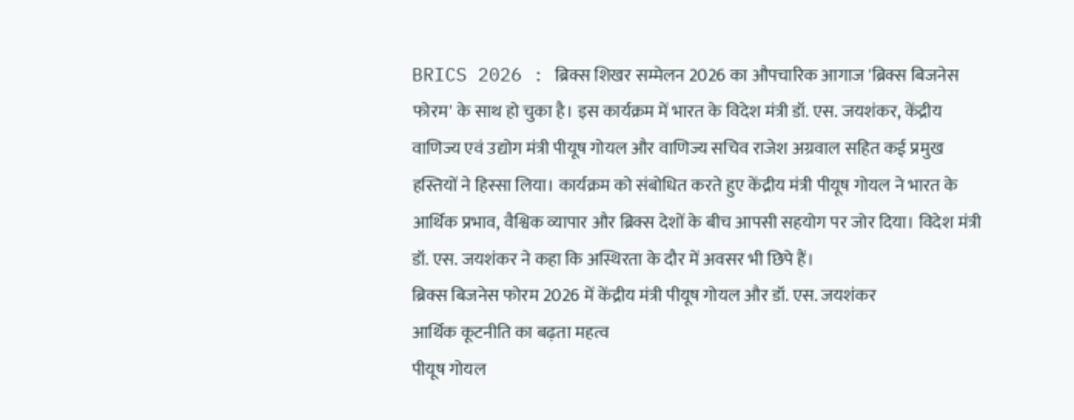BRICS 2026 : ब्रिक्स शिखर सम्मेलन 2026 का औपचारिक आगाज 'ब्रिक्स बिजनेस फोरम' के साथ हो चुका है। इस कार्यक्रम में भारत के विदेश मंत्री डॉ. एस. जयशंकर, केंद्रीय वाणिज्य एवं उद्योग मंत्री पीयूष गोयल और वाणिज्य सचिव राजेश अग्रवाल सहित कई प्रमुख हस्तियों ने हिस्सा लिया। कार्यक्रम को संबोधित करते हुए केंद्रीय मंत्री पीयूष गोयल ने भारत के आर्थिक प्रभाव, वैश्विक व्यापार और ब्रिक्स देशों के बीच आपसी सहयोग पर जोर दिया। विदेश मंत्री डॉ. एस. जयशंकर ने कहा कि अस्थिरता के दौर में अवसर भी छिपे हैं।
ब्रिक्स बिजनेस फोरम 2026 में केंद्रीय मंत्री पीयूष गोयल और डॉ. एस. जयशंकर
आर्थिक कूटनीति का बढ़ता महत्व
पीयूष गोयल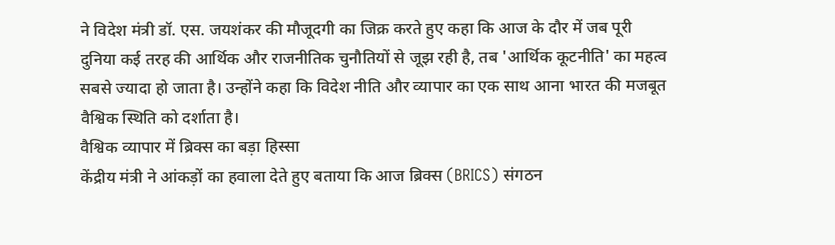ने विदेश मंत्री डॉ. एस. जयशंकर की मौजूदगी का जिक्र करते हुए कहा कि आज के दौर में जब पूरी दुनिया कई तरह की आर्थिक और राजनीतिक चुनौतियों से जूझ रही है, तब 'आर्थिक कूटनीति' का महत्व सबसे ज्यादा हो जाता है। उन्होंने कहा कि विदेश नीति और व्यापार का एक साथ आना भारत की मजबूत वैश्विक स्थिति को दर्शाता है।
वैश्विक व्यापार में ब्रिक्स का बड़ा हिस्सा
केंद्रीय मंत्री ने आंकड़ों का हवाला देते हुए बताया कि आज ब्रिक्स (BRICS) संगठन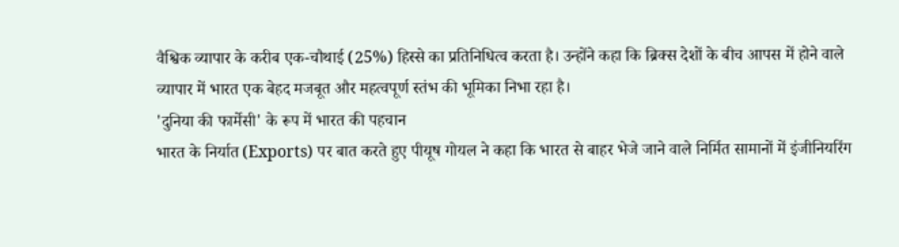वैश्विक व्यापार के करीब एक-चौथाई (25%) हिस्से का प्रतिनिधित्व करता है। उन्होंने कहा कि ब्रिक्स देशों के बीच आपस में होने वाले व्यापार में भारत एक बेहद मजबूत और महत्वपूर्ण स्तंभ की भूमिका निभा रहा है।
'दुनिया की फार्मेसी' के रूप में भारत की पहचान
भारत के निर्यात (Exports) पर बात करते हुए पीयूष गोयल ने कहा कि भारत से बाहर भेजे जाने वाले निर्मित सामानों में इंजीनियरिंग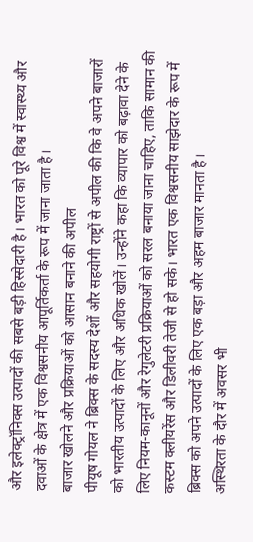और इलेक्ट्रॉनिक्स उत्पादों की सबसे बड़ी हिस्सेदारी है। भारत को पूरे विश्व में स्वास्थ्य और दवाओं के क्षेत्र में एक विश्वसनीय आपूर्तिकर्ता के रूप में जाना जाता है।
बाजार खोलने और प्रक्रियाओं को आसान बनाने की अपील
पीयूष गोयल ने ब्रिक्स के सदस्य देशों और सहयोगी राष्ट्रों से अपील की कि वे अपने बाजारों को भारतीय उत्पादों के लिए और अधिक खोलें। उन्होंने कहा कि व्यापार को बढ़ावा देने के लिए नियम-कानूनों और रेगुलेटरी प्रक्रियाओं को सरल बनाया जाना चाहिए, ताकि सामान की कस्टम क्लीयरेंस और डिलीवरी तेजी से हो सके। भारत एक विश्वसनीय साझेदार के रूप में ब्रिक्स को अपने उत्पादों के लिए एक बड़ा और अहम बाजार मानता है।
अस्थिरता के दौर में अवसर भी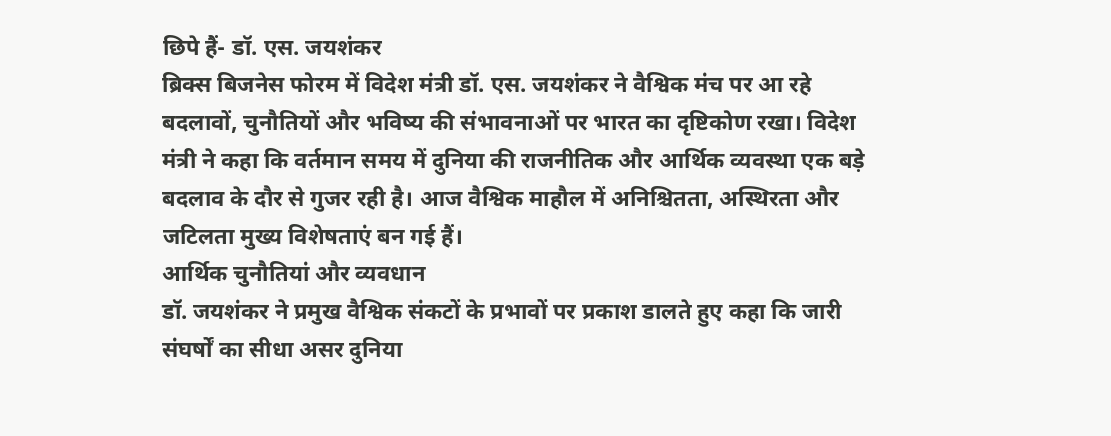छिपे हैं- डॉ. एस. जयशंकर
ब्रिक्स बिजनेस फोरम में विदेश मंत्री डॉ. एस. जयशंकर ने वैश्विक मंच पर आ रहे बदलावों, चुनौतियों और भविष्य की संभावनाओं पर भारत का दृष्टिकोण रखा। विदेश मंत्री ने कहा कि वर्तमान समय में दुनिया की राजनीतिक और आर्थिक व्यवस्था एक बड़े बदलाव के दौर से गुजर रही है। आज वैश्विक माहौल में अनिश्चितता, अस्थिरता और जटिलता मुख्य विशेषताएं बन गई हैं।
आर्थिक चुनौतियां और व्यवधान
डॉ. जयशंकर ने प्रमुख वैश्विक संकटों के प्रभावों पर प्रकाश डालते हुए कहा कि जारी संघर्षों का सीधा असर दुनिया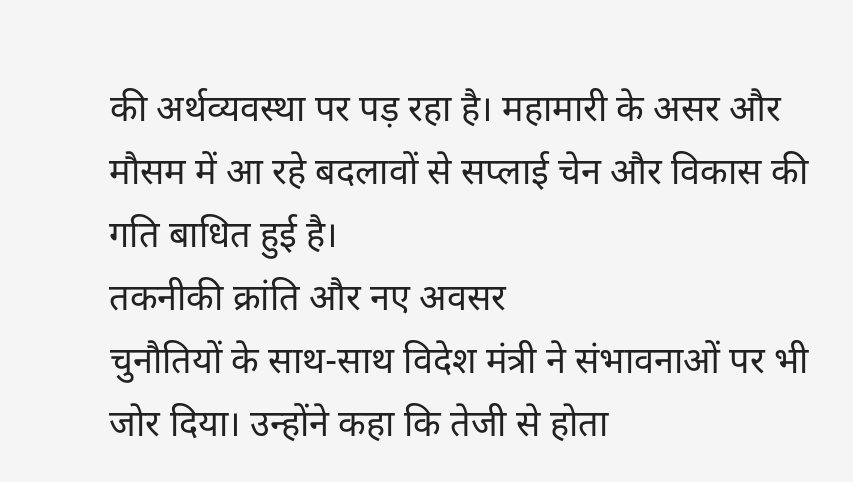की अर्थव्यवस्था पर पड़ रहा है। महामारी के असर और मौसम में आ रहे बदलावों से सप्लाई चेन और विकास की गति बाधित हुई है।
तकनीकी क्रांति और नए अवसर
चुनौतियों के साथ-साथ विदेश मंत्री ने संभावनाओं पर भी जोर दिया। उन्होंने कहा कि तेजी से होता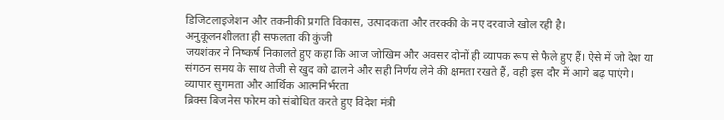डिजिटलाइजेशन और तकनीकी प्रगति विकास, उत्पादकता और तरक्की के नए दरवाजे खोल रही है।
अनुकूलनशीलता ही सफलता की कुंजी
जयशंकर ने निष्कर्ष निकालते हुए कहा कि आज जोखिम और अवसर दोनों ही व्यापक रूप से फैले हुए हैं। ऐसे में जो देश या संगठन समय के साथ तेजी से खुद को ढालने और सही निर्णय लेने की क्षमता रखते हैं, वही इस दौर में आगे बढ़ पाएंगे।
व्यापार सुगमता और आर्थिक आत्मनिर्भरता
ब्रिक्स बिजनेस फोरम को संबोधित करते हुए विदेश मंत्री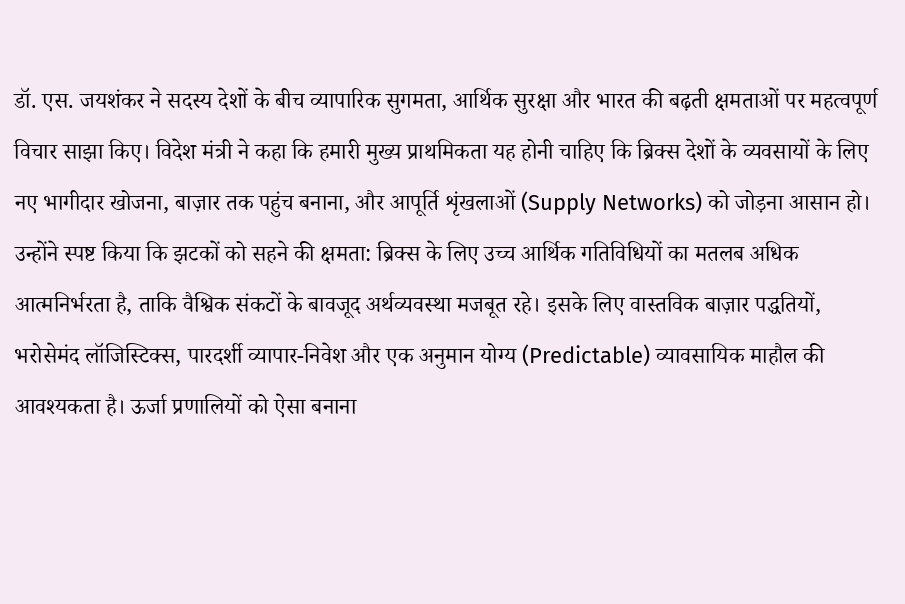डॉ. एस. जयशंकर ने सदस्य देशों के बीच व्यापारिक सुगमता, आर्थिक सुरक्षा और भारत की बढ़ती क्षमताओं पर महत्वपूर्ण विचार साझा किए। विदेश मंत्री ने कहा कि हमारी मुख्य प्राथमिकता यह होनी चाहिए कि ब्रिक्स देशों के व्यवसायों के लिए नए भागीदार खोजना, बाज़ार तक पहुंच बनाना, और आपूर्ति शृंखलाओं (Supply Networks) को जोड़ना आसान हो।
उन्होंने स्पष्ट किया कि झटकों को सहने की क्षमता: ब्रिक्स के लिए उच्च आर्थिक गतिविधियों का मतलब अधिक आत्मनिर्भरता है, ताकि वैश्विक संकटों के बावजूद अर्थव्यवस्था मजबूत रहे। इसके लिए वास्तविक बाज़ार पद्धतियों, भरोसेमंद लॉजिस्टिक्स, पारदर्शी व्यापार-निवेश और एक अनुमान योग्य (Predictable) व्यावसायिक माहौल की आवश्यकता है। ऊर्जा प्रणालियों को ऐसा बनाना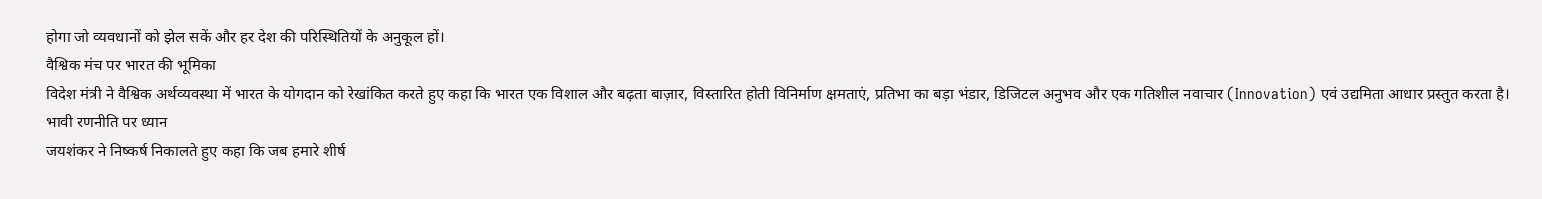होगा जो व्यवधानों को झेल सकें और हर देश की परिस्थितियों के अनुकूल हों।
वैश्विक मंच पर भारत की भूमिका
विदेश मंत्री ने वैश्विक अर्थव्यवस्था में भारत के योगदान को रेखांकित करते हुए कहा कि भारत एक विशाल और बढ़ता बाज़ार, विस्तारित होती विनिर्माण क्षमताएं, प्रतिभा का बड़ा भंडार, डिजिटल अनुभव और एक गतिशील नवाचार (Innovation) एवं उद्यमिता आधार प्रस्तुत करता है।
भावी रणनीति पर ध्यान
जयशंकर ने निष्कर्ष निकालते हुए कहा कि जब हमारे शीर्ष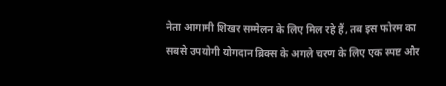नेता आगामी शिखर सम्मेलन के लिए मिल रहे हैं, तब इस फोरम का सबसे उपयोगी योगदान ब्रिक्स के अगले चरण के लिए एक स्पष्ट और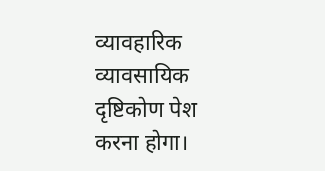व्यावहारिक व्यावसायिक दृष्टिकोण पेश करना होगा।